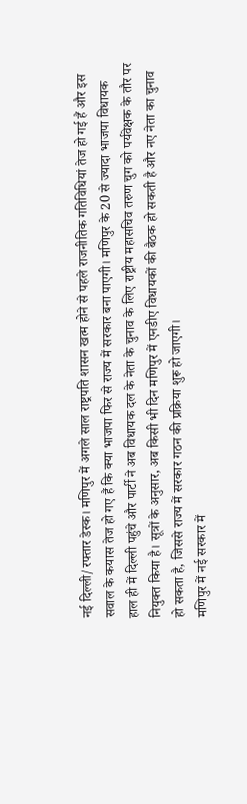नई दिल्ली/रफ्तार डेस्क। मणिपुर में अगले साल राष्ट्रपति शासन खत्म होने से पहले राजनीतिक गतिविधियां तेज हो गई हैं और इस सवाल के कयास तेज हो गए हैं कि क्या भाजपा फिर से राज्य में सरकार बना पाएगी। मणिपुर के 20 से ज्यादा भाजपा विधायक हाल ही में दिल्ली पहुंचे और पार्टी ने अब विधायक दल के नेता के चुनाव के लिए राष्ट्रीय महासचिव तरुण चुग को पर्यवेक्षक के तौर पर नियुक्त किया है। सूत्रों के अनुसार, अब किसी भी दिन मणिपुर में एनडीए विधायकों की बैठक हो सकती है और नए नेता का चुनाव हो सकता है, जिससे राज्य में सरकार गठन की प्रक्रिया शुरू हो जाएगी।
मणिपुर में नई सरकार में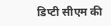डिप्टी सीएम की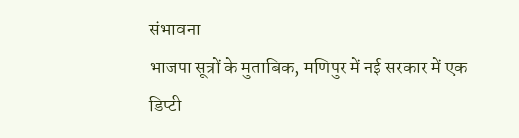संभावना
भाजपा सूत्रों के मुताबिक, मणिपुर में नई सरकार में एक डिप्टी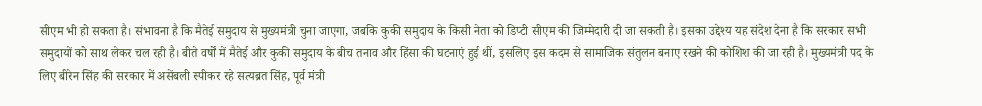सीएम भी हो सकता है। संभावना है कि मैतेई समुदाय से मुख्यमंत्री चुना जाएगा, जबकि कुकी समुदाय के किसी नेता को डिप्टी सीएम की जिम्मेदारी दी जा सकती है। इसका उद्देश्य यह संदेश देना है कि सरकार सभी समुदायों को साथ लेकर चल रही है। बीते वर्षों में मैतेई और कुकी समुदाय के बीच तनाव और हिंसा की घटनाएं हुई थीं, इसलिए इस कदम से सामाजिक संतुलन बनाए रखने की कोशिश की जा रही है। मुख्यमंत्री पद के लिए बीरेन सिंह की सरकार में असेंबली स्पीकर रहे सत्यब्रत सिंह, पूर्व मंत्री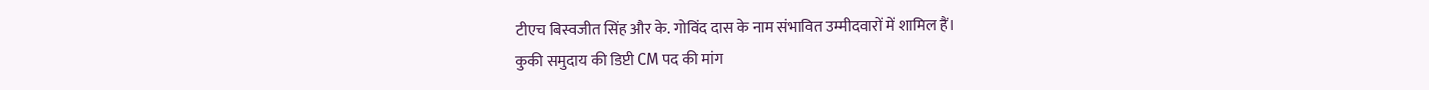टीएच बिस्वजीत सिंह और के. गोविंद दास के नाम संभावित उम्मीदवारों में शामिल हैं।
कुकी समुदाय की डिप्टी CM पद की मांग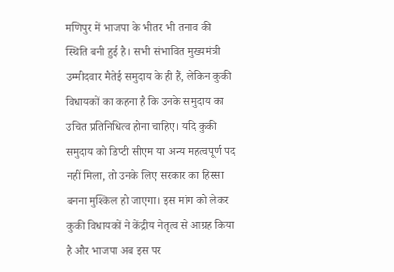मणिपुर में भाजपा के भीतर भी तनाव की स्थिति बनी हुई है। सभी संभावित मुख्यमंत्री उम्मीदवार मैतेई समुदाय के ही हैं, लेकिन कुकी विधायकों का कहना है कि उनके समुदाय का उचित प्रतिनिधित्व होना चाहिए। यदि कुकी समुदाय को डिप्टी सीएम या अन्य महत्वपूर्ण पद नहीं मिला, तो उनके लिए सरकार का हिस्सा बनना मुश्किल हो जाएगा। इस मांग को लेकर कुकी विधायकों ने केंद्रीय नेतृत्व से आग्रह किया है और भाजपा अब इस पर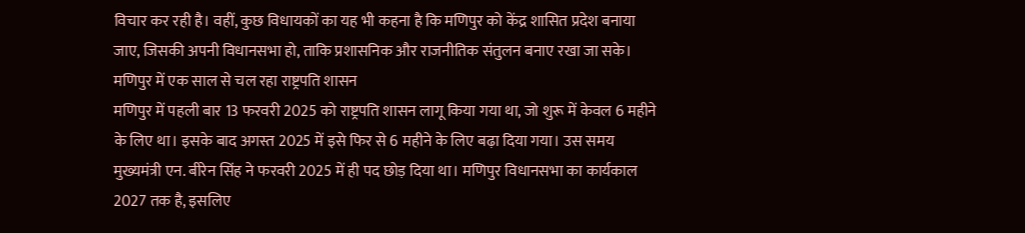विचार कर रही है। वहीं, कुछ विधायकों का यह भी कहना है कि मणिपुर को केंद्र शासित प्रदेश बनाया जाए, जिसकी अपनी विधानसभा हो, ताकि प्रशासनिक और राजनीतिक संतुलन बनाए रखा जा सके।
मणिपुर में एक साल से चल रहा राष्ट्रपति शासन
मणिपुर में पहली बार 13 फरवरी 2025 को राष्ट्रपति शासन लागू किया गया था, जो शुरू में केवल 6 महीने के लिए था। इसके बाद अगस्त 2025 में इसे फिर से 6 महीने के लिए बढ़ा दिया गया। उस समय मुख्यमंत्री एन. बीरेन सिंह ने फरवरी 2025 में ही पद छोड़ दिया था। मणिपुर विधानसभा का कार्यकाल 2027 तक है, इसलिए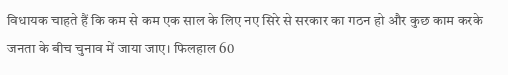विधायक चाहते हैं कि कम से कम एक साल के लिए नए सिरे से सरकार का गठन हो और कुछ काम करके जनता के बीच चुनाव में जाया जाए। फिलहाल 60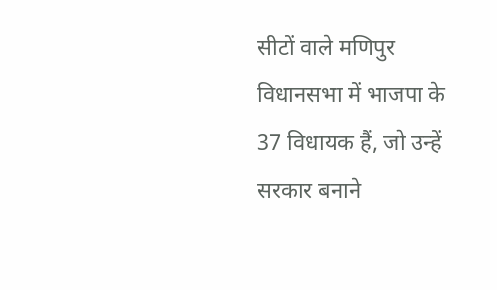सीटों वाले मणिपुर विधानसभा में भाजपा के 37 विधायक हैं, जो उन्हें सरकार बनाने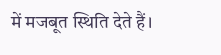में मजबूत स्थिति देते हैं।